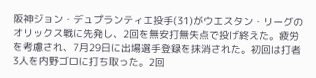阪神ジョン・デュプランティエ投手(31)がウエスタン・リーグのオリックス戦に先発し、2回を無安打無失点で投げ終えた。疲労を考慮され、7月29日に出場選手登録を抹消された。初回は打者3人を内野ゴロに打ち取った。2回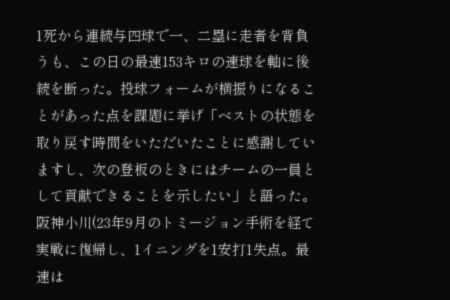1死から連続与四球で一、二塁に走者を背負うも、この日の最速153キロの速球を軸に後続を断った。投球フォームが横振りになることがあった点を課題に挙げ「ベストの状態を取り戻す時間をいただいたことに感謝していますし、次の登板のときにはチームの一員として貢献できることを示したい」と語った。
阪神小川(23年9月のトミージョン手術を経て実戦に復帰し、1イニングを1安打1失点。最速は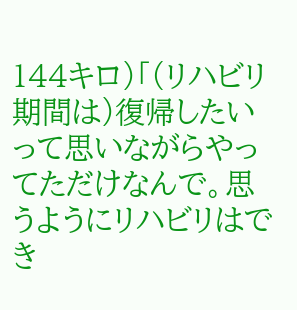144キロ)「(リハビリ期間は)復帰したいって思いながらやってただけなんで。思うようにリハビリはでき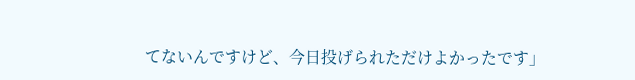てないんですけど、今日投げられただけよかったです」